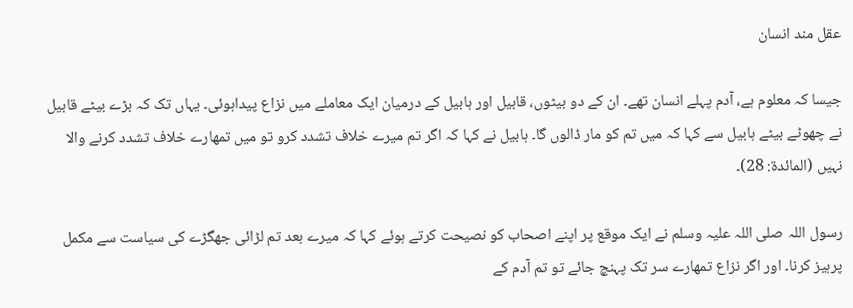عقل مند انسان

جیسا کہ معلوم ہے، آدم پہلے انسان تھے۔ ان کے دو بیٹوں، قابیل اور ہابیل کے درمیان ایک معاملے میں نزاع پیداہوئی۔ یہاں تک کہ بڑے بیٹے قابیل نے چھوٹے بیٹے ہابیل سے کہا کہ میں تم کو مار ڈالوں گا۔ ہابیل نے کہا کہ اگر تم میرے خلاف تشدد کرو تو میں تمھارے خلاف تشدد کرنے والا نہیں (المائدۃ: 28)۔

رسول اللہ صلی اللہ علیہ وسلم نے ایک موقع پر اپنے اصحاب کو نصیحت کرتے ہوئے کہا کہ میرے بعد تم لڑائی جھگڑے کی سیاست سے مکمل پرہیز کرنا۔ اور اگر نزاع تمھارے سر تک پہنچ جائے تو تم آدم کے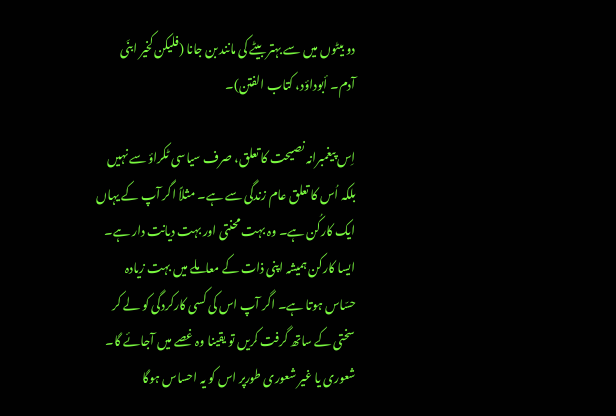دو بیٹوں میں سے بہتر بیٹے کی مانند بن جانا (فلیکن کخیر ابنَی آدم۔ أبوداؤد، کتاب الفتن)۔

اِس پیغمبرانہ نصیحت کا تعلق، صرف سیاسی ٹکراؤ سے نہیں بلکہ اُس کا تعلق عام زندگی سے ہے۔ مثلاً اگر آپ کے یہاں ایک کارکُن ہے۔ وہ بہت محنتی اور بہت دیانت دار ہے۔ ایسا کارکن ہمیشہ اپنی ذات کے معاملے میں بہت زیادہ حسّاس ہوتا ہے۔ اگر آپ اس کی کسی کارکردگی کو لے کر سختی کے ساتھ گرفت کریں تو یقینا وہ غصے میں آجائے گا۔ شعوری یا غیر شعوری طورپر اس کو یہ احساس ہوگا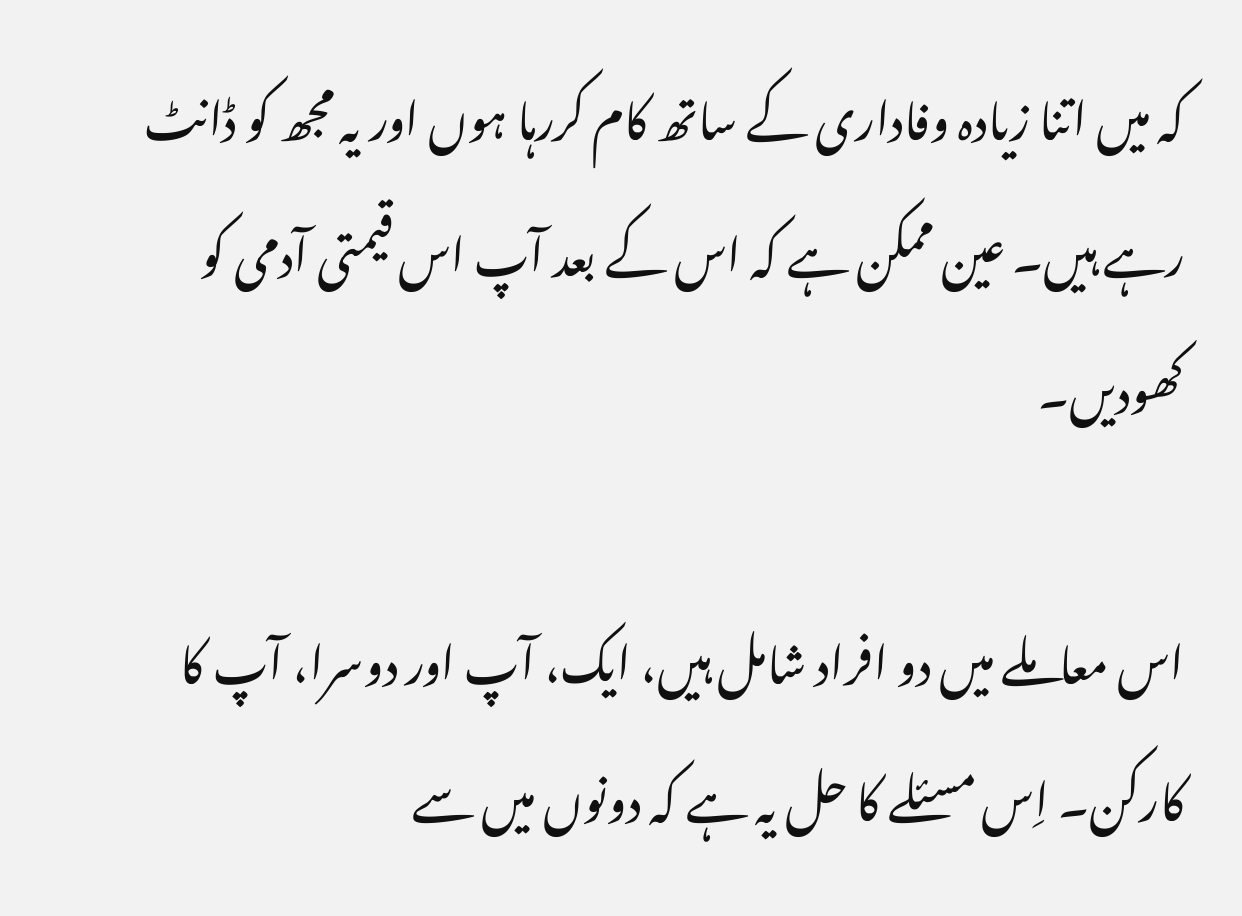کہ میں اتنا زیادہ وفاداری کے ساتھ کام کررہا ہوں اور یہ مجھ کو ڈانٹ رہے ہیں۔ عین ممکن ہے کہ اس کے بعد آپ اس قیمتی آدمی کو کھودیں۔

اس معاملے میں دو افراد شامل ہیں، ایک، آپ اور دوسرا، آپ کا کارکن۔ اِس مسئلے کا حل یہ ہے کہ دونوں میں سے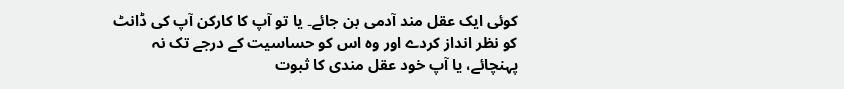کوئی ایک عقل مند آدمی بن جائے۔ یا تو آپ کا کارکن آپ کی ڈانٹ کو نظر انداز کردے اور وہ اس کو حساسیت کے درجے تک نہ پہنچائے، یا آپ خود عقل مندی کا ثبوت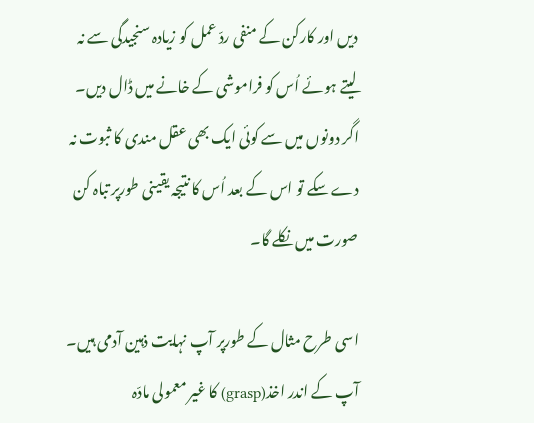دیں اور کارکن کے منفی ردّ عمل کو زیادہ سنجیدگی سے نہ لیتے ہوئے اُس کو فراموشی کے خانے میں ڈال دیں۔ اگر دونوں میں سے کوئی ایک بھی عقل مندی کا ثبوت نہ دے سکے تو اس کے بعد اُس کا نتیجہ یقینی طورپر تباہ کن صورت میں نکلے گا۔

اسی طرح مثال کے طورپر آپ نہایت ذہین آدمی ہیں۔ آپ کے اندر اخذ(grasp) کا غیر معمولی مادّہ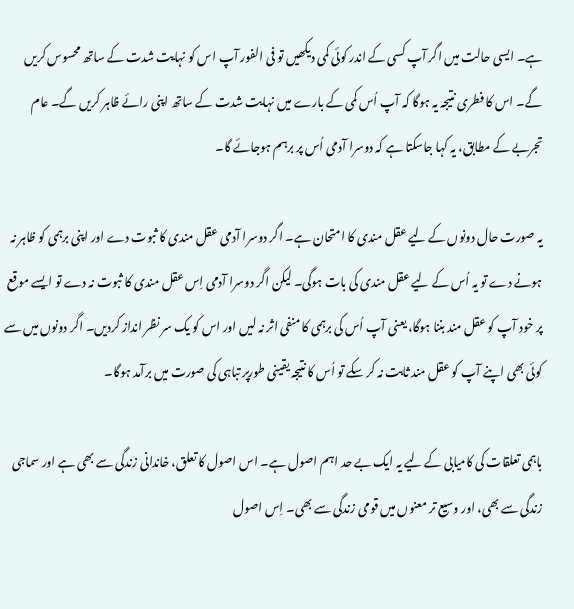ہے۔ ایسی حالت میں اگر آپ کسی کے اندر کوئی کمی دیکھیں تو فی الفور آپ اس کو نہایت شدت کے ساتھ محسوس کریں گے۔ اس کا فطری نتیجہ یہ ہوگا کہ آپ اُس کمی کے بارے میں نہایت شدت کے ساتھ اپنی رائے ظاہر کریں گے۔ عام تجربے کے مطابق، یہ کہا جاسکتا ہے کہ دوسرا آدمی اُس پر برہم ہوجائے گا۔

یہ صورت حال دونوں کے لیے عقل مندی کا امتحان ہے۔ اگر دوسرا آدمی عقل مندی کا ثبوت دے اور اپنی برہمی کو ظاہر نہ ہونے دے تو یہ اُس کے لیے عقل مندی کی بات ہوگی۔ لیکن اگر دوسرا آدمی اِس عقل مندی کا ثبوت نہ دے تو ایسے موقع پر خود آپ کو عقل مند بننا ہوگا، یعنی آپ اُس کی برہمی کا منفی اثر نہ لیں اور اس کو یک سر نظر انداز کردیں۔ اگر دونوں میں سے کوئی بھی اپنے آپ کو عقل مند ثابت نہ کر سکے تو اُس کا نتیجہ یقینی طورپر تباہی کی صورت میں برآمد ہوگا۔

باہمی تعلقات کی کامیابی کے لیے یہ ایک بے حد اہم اصول ہے۔ اس اصول کا تعلق، خاندانی زندگی سے بھی ہے اور سماجی زندگی سے بھی، اور وسیع تر معنوں میں قومی زندگی سے بھی۔ اِس اصول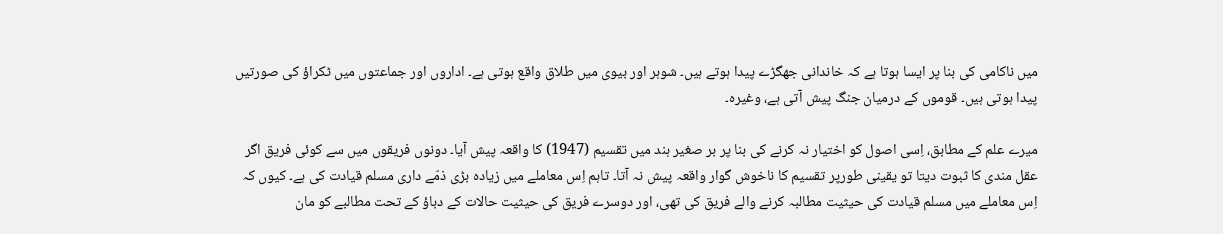میں ناکامی کی بنا پر ایسا ہوتا ہے کہ خاندانی جھگڑے پیدا ہوتے ہیں۔ شوہر اور بیوی میں طلاق واقع ہوتی ہے۔ اداروں اور جماعتوں میں ٹکراؤ کی صورتیں پیدا ہوتی ہیں۔ قوموں کے درمیان جنگ پیش آتی ہے، وغیرہ۔

میرے علم کے مطابق، اِسی اصول کو اختیار نہ کرنے کی بنا پر بر صغیر ہند میں تقسیم (1947) کا واقعہ پیش آیا۔ دونوں فریقوں میں سے کوئی فریق اگر عقل مندی کا ثبوت دیتا تو یقینی طورپر تقسیم کا ناخوش گوار واقعہ پیش نہ آتا۔ تاہم اِس معاملے میں زیادہ بڑی ذمّے داری مسلم قیادت کی ہے۔ کیوں کہ اِس معاملے میں مسلم قیادت کی حیثیت مطالبہ کرنے والے فریق کی تھی، اور دوسرے فریق کی حیثیت حالات کے دباؤ کے تحت مطالبے کو مان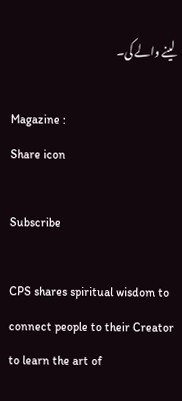لینے والے کی۔

Magazine :
Share icon

Subscribe

CPS shares spiritual wisdom to connect people to their Creator to learn the art of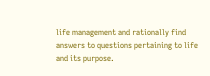life management and rationally find answers to questions pertaining to life and its purpose.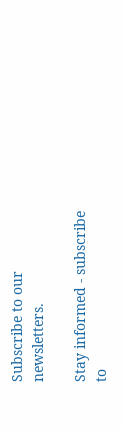Subscribe to our newsletters.

Stay informed - subscribe to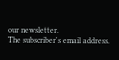our newsletter.
The subscriber's email address.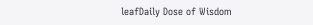leafDaily Dose of Wisdom